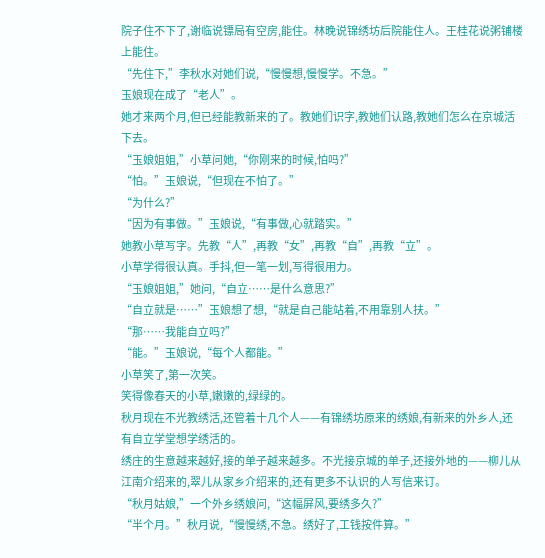院子住不下了,谢临说镖局有空房,能住。林晚说锦绣坊后院能住人。王桂花说粥铺楼上能住。
“先住下,”李秋水对她们说,“慢慢想,慢慢学。不急。”
玉娘现在成了“老人”。
她才来两个月,但已经能教新来的了。教她们识字,教她们认路,教她们怎么在京城活下去。
“玉娘姐姐,”小草问她,“你刚来的时候,怕吗?”
“怕。”玉娘说,“但现在不怕了。”
“为什么?”
“因为有事做。”玉娘说,“有事做,心就踏实。”
她教小草写字。先教“人”,再教“女”,再教“自”,再教“立”。
小草学得很认真。手抖,但一笔一划,写得很用力。
“玉娘姐姐,”她问,“自立……是什么意思?”
“自立就是……”玉娘想了想,“就是自己能站着,不用靠别人扶。”
“那……我能自立吗?”
“能。”玉娘说,“每个人都能。”
小草笑了,第一次笑。
笑得像春天的小草,嫩嫩的,绿绿的。
秋月现在不光教绣活,还管着十几个人——有锦绣坊原来的绣娘,有新来的外乡人,还有自立学堂想学绣活的。
绣庄的生意越来越好,接的单子越来越多。不光接京城的单子,还接外地的——柳儿从江南介绍来的,翠儿从家乡介绍来的,还有更多不认识的人写信来订。
“秋月姑娘,”一个外乡绣娘问,“这幅屏风,要绣多久?”
“半个月。”秋月说,“慢慢绣,不急。绣好了,工钱按件算。”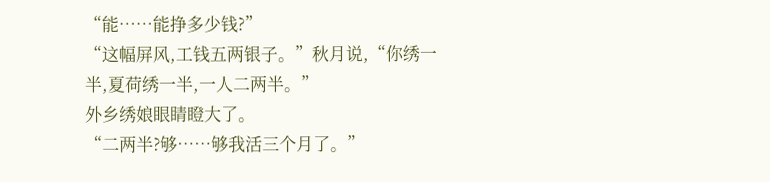“能……能挣多少钱?”
“这幅屏风,工钱五两银子。”秋月说,“你绣一半,夏荷绣一半,一人二两半。”
外乡绣娘眼睛瞪大了。
“二两半?够……够我活三个月了。”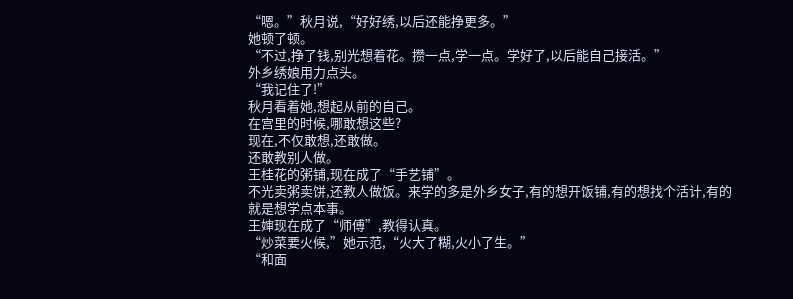“嗯。”秋月说,“好好绣,以后还能挣更多。”
她顿了顿。
“不过,挣了钱,别光想着花。攒一点,学一点。学好了,以后能自己接活。”
外乡绣娘用力点头。
“我记住了!”
秋月看着她,想起从前的自己。
在宫里的时候,哪敢想这些?
现在,不仅敢想,还敢做。
还敢教别人做。
王桂花的粥铺,现在成了“手艺铺”。
不光卖粥卖饼,还教人做饭。来学的多是外乡女子,有的想开饭铺,有的想找个活计,有的就是想学点本事。
王婶现在成了“师傅”,教得认真。
“炒菜要火候,”她示范,“火大了糊,火小了生。”
“和面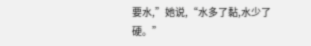要水,”她说,“水多了黏,水少了硬。”